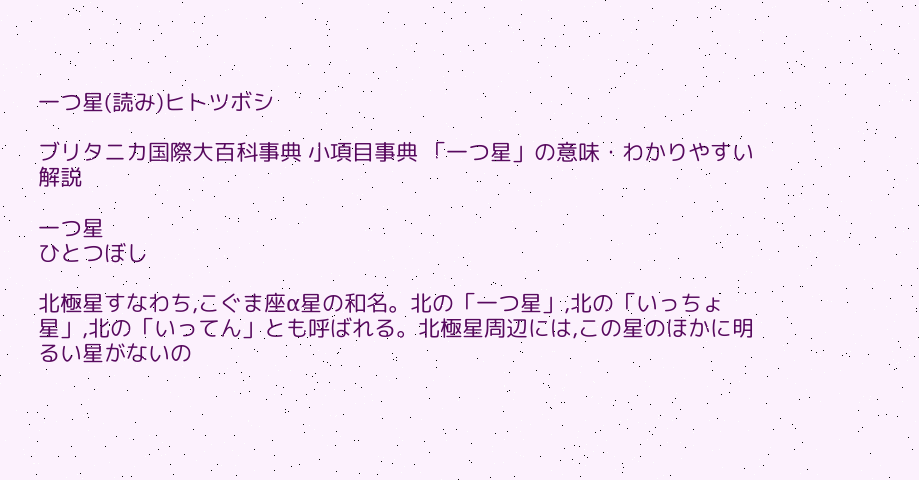一つ星(読み)ヒトツボシ

ブリタニカ国際大百科事典 小項目事典 「一つ星」の意味・わかりやすい解説

一つ星
ひとつぼし

北極星すなわち,こぐま座α星の和名。北の「一つ星」,北の「いっちょ星」,北の「いってん」とも呼ばれる。北極星周辺には,この星のほかに明るい星がないの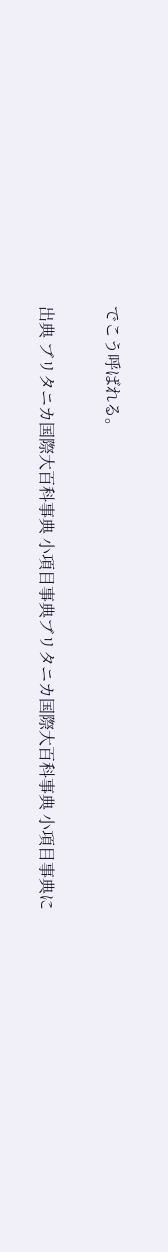でこう呼ばれる。

出典 ブリタニカ国際大百科事典 小項目事典ブリタニカ国際大百科事典 小項目事典に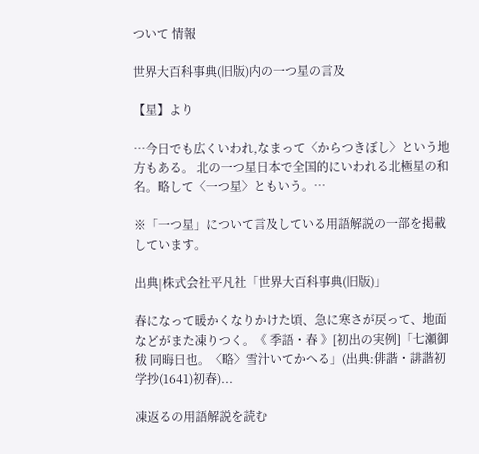ついて 情報

世界大百科事典(旧版)内の一つ星の言及

【星】より

…今日でも広くいわれ,なまって〈からつきぼし〉という地方もある。 北の一つ星日本で全国的にいわれる北極星の和名。略して〈一つ星〉ともいう。…

※「一つ星」について言及している用語解説の一部を掲載しています。

出典|株式会社平凡社「世界大百科事典(旧版)」

春になって暖かくなりかけた頃、急に寒さが戻って、地面などがまた凍りつく。《 季語・春 》[初出の実例]「七瀬御秡 同晦日也。〈略〉雪汁いてかへる」(出典:俳諧・誹諧初学抄(1641)初春)...

凍返るの用語解説を読む